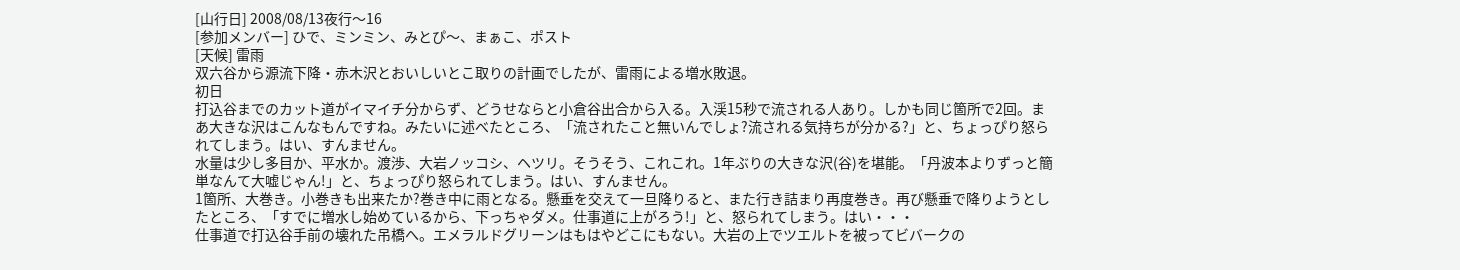[山行日] 2008/08/13夜行〜16
[参加メンバー] ひで、ミンミン、みとぴ〜、まぁこ、ポスト
[天候] 雷雨
双六谷から源流下降・赤木沢とおいしいとこ取りの計画でしたが、雷雨による増水敗退。
初日
打込谷までのカット道がイマイチ分からず、どうせならと小倉谷出合から入る。入渓15秒で流される人あり。しかも同じ箇所で2回。まあ大きな沢はこんなもんですね。みたいに述べたところ、「流されたこと無いんでしょ?流される気持ちが分かる?」と、ちょっぴり怒られてしまう。はい、すんません。
水量は少し多目か、平水か。渡渉、大岩ノッコシ、ヘツリ。そうそう、これこれ。1年ぶりの大きな沢(谷)を堪能。「丹波本よりずっと簡単なんて大嘘じゃん!」と、ちょっぴり怒られてしまう。はい、すんません。
1箇所、大巻き。小巻きも出来たか?巻き中に雨となる。懸垂を交えて一旦降りると、また行き詰まり再度巻き。再び懸垂で降りようとしたところ、「すでに増水し始めているから、下っちゃダメ。仕事道に上がろう!」と、怒られてしまう。はい・・・
仕事道で打込谷手前の壊れた吊橋へ。エメラルドグリーンはもはやどこにもない。大岩の上でツエルトを被ってビバークの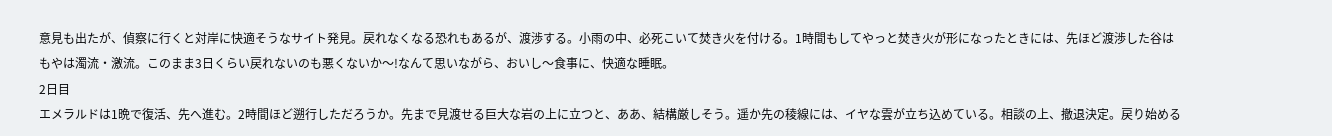意見も出たが、偵察に行くと対岸に快適そうなサイト発見。戻れなくなる恐れもあるが、渡渉する。小雨の中、必死こいて焚き火を付ける。1時間もしてやっと焚き火が形になったときには、先ほど渡渉した谷はもやは濁流・激流。このまま3日くらい戻れないのも悪くないか〜!なんて思いながら、おいし〜食事に、快適な睡眠。
2日目
エメラルドは1晩で復活、先へ進む。2時間ほど遡行しただろうか。先まで見渡せる巨大な岩の上に立つと、ああ、結構厳しそう。遥か先の稜線には、イヤな雲が立ち込めている。相談の上、撤退決定。戻り始める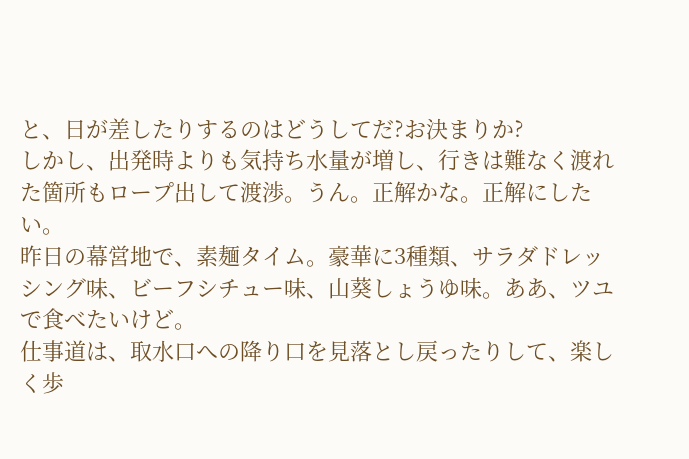と、日が差したりするのはどうしてだ?お決まりか?
しかし、出発時よりも気持ち水量が増し、行きは難なく渡れた箇所もロープ出して渡渉。うん。正解かな。正解にしたい。
昨日の幕営地で、素麺タイム。豪華に3種類、サラダドレッシング味、ビーフシチュー味、山葵しょうゆ味。ああ、ツユで食べたいけど。
仕事道は、取水口への降り口を見落とし戻ったりして、楽しく歩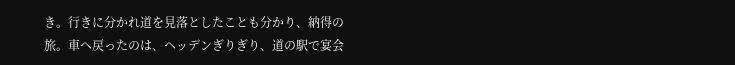き。行きに分かれ道を見落としたことも分かり、納得の旅。車へ戻ったのは、ヘッデンぎりぎり、道の駅で宴会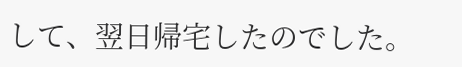して、翌日帰宅したのでした。